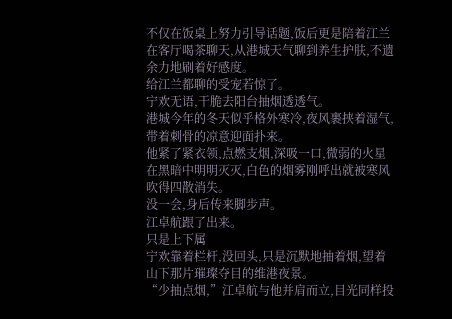不仅在饭桌上努力引导话题,饭后更是陪着江兰在客厅喝茶聊天,从港城天气聊到养生护肤,不遗余力地刷着好感度。
给江兰都聊的受宠若惊了。
宁欢无语,干脆去阳台抽烟透透气。
港城今年的冬天似乎格外寒冷,夜风裹挟着湿气,带着刺骨的凉意迎面扑来。
他紧了紧衣领,点燃支烟,深吸一口,微弱的火星在黑暗中明明灭灭,白色的烟雾刚呼出就被寒风吹得四散消失。
没一会,身后传来脚步声。
江卓航跟了出来。
只是上下属
宁欢靠着栏杆,没回头,只是沉默地抽着烟,望着山下那片璀璨夺目的维港夜景。
“少抽点烟,”江卓航与他并肩而立,目光同样投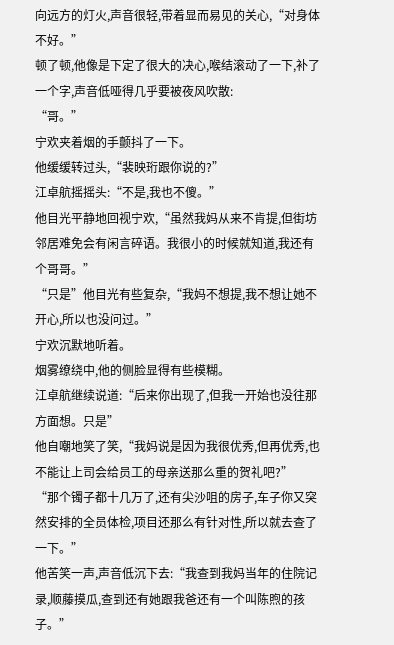向远方的灯火,声音很轻,带着显而易见的关心,“对身体不好。”
顿了顿,他像是下定了很大的决心,喉结滚动了一下,补了一个字,声音低哑得几乎要被夜风吹散:
“哥。”
宁欢夹着烟的手颤抖了一下。
他缓缓转过头,“裴映珩跟你说的?”
江卓航摇摇头:“不是,我也不傻。”
他目光平静地回视宁欢,“虽然我妈从来不肯提,但街坊邻居难免会有闲言碎语。我很小的时候就知道,我还有个哥哥。”
“只是”他目光有些复杂,“我妈不想提,我不想让她不开心,所以也没问过。”
宁欢沉默地听着。
烟雾缭绕中,他的侧脸显得有些模糊。
江卓航继续说道:“后来你出现了,但我一开始也没往那方面想。只是”
他自嘲地笑了笑,“我妈说是因为我很优秀,但再优秀,也不能让上司会给员工的母亲送那么重的贺礼吧?”
“那个镯子都十几万了,还有尖沙咀的房子,车子你又突然安排的全员体检,项目还那么有针对性,所以就去查了一下。”
他苦笑一声,声音低沉下去:“我查到我妈当年的住院记录,顺藤摸瓜,查到还有她跟我爸还有一个叫陈煦的孩子。”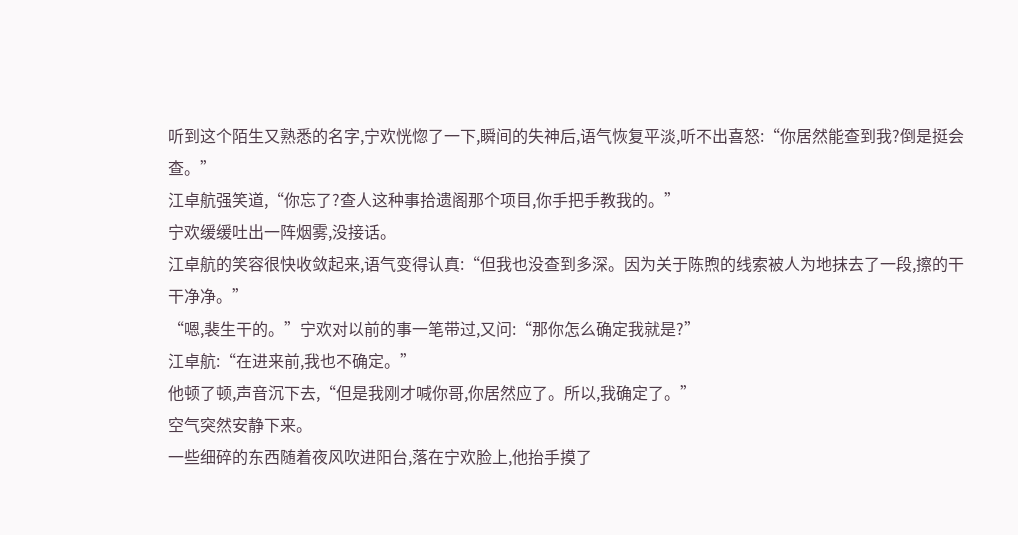听到这个陌生又熟悉的名字,宁欢恍惚了一下,瞬间的失神后,语气恢复平淡,听不出喜怒:“你居然能查到我?倒是挺会查。”
江卓航强笑道,“你忘了?查人这种事拾遗阁那个项目,你手把手教我的。”
宁欢缓缓吐出一阵烟雾,没接话。
江卓航的笑容很快收敛起来,语气变得认真:“但我也没查到多深。因为关于陈煦的线索被人为地抹去了一段,擦的干干净净。”
“嗯,裴生干的。”宁欢对以前的事一笔带过,又问:“那你怎么确定我就是?”
江卓航:“在进来前,我也不确定。”
他顿了顿,声音沉下去,“但是我刚才喊你哥,你居然应了。所以,我确定了。”
空气突然安静下来。
一些细碎的东西随着夜风吹进阳台,落在宁欢脸上,他抬手摸了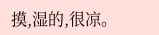摸,湿的,很凉。